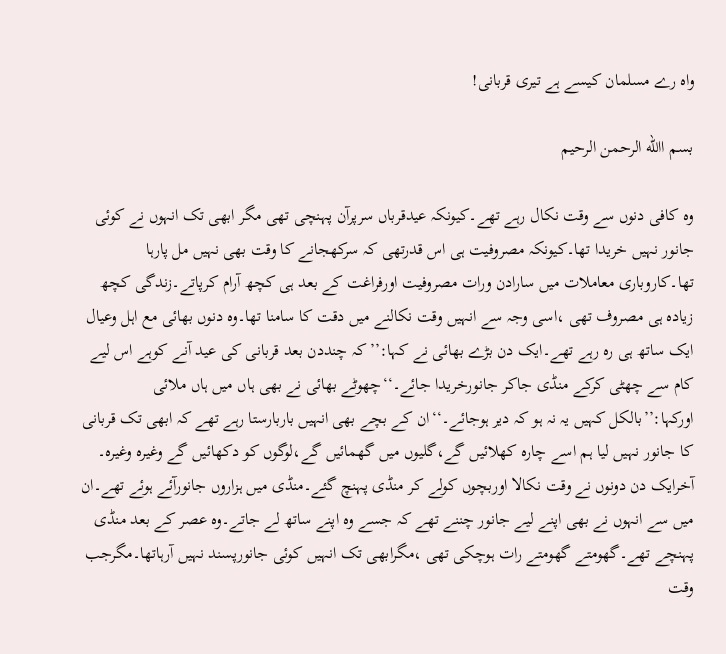واہ رے مسلمان کیسے ہے تیری قربانی!

بسم االله الرحمن الرحیم

وہ کافی دنوں سے وقت نکال رہے تھے۔کیونکہ عیدقرباں سرپرآن پہنچی تھی مگر ابھی تک انہوں نے کوئی جانور نہیں خریدا تھا۔کیونکہ مصروفیت ہی اس قدرتھی کہ سرکھجانے کا وقت بھی نہیں مل پارہا تھا۔کاروباری معاملات میں سارادن ورات مصروفیت اورفراغت کے بعد ہی کچھ آرام کرپاتے۔زندگی کچھ زیادہ ہی مصروف تھی ،اسی وجہ سے انہیں وقت نکالنے میں دقت کا سامنا تھا۔وہ دنوں بھائی مع اہل وعیال ایک ساتھ ہی رہ رہے تھے۔ایک دن بڑے بھائی نے کہا:’’کہ چنددن بعد قربانی کی عید آنے کوہے اس لیے کام سے چھٹی کرکے منڈی جاکر جانورخریدا جائے۔‘‘چھوٹے بھائی نے بھی ہاں میں ہاں ملائی اورکہا:’’بالکل کہیں یہ نہ ہو کہ دیر ہوجائے۔‘‘ان کے بچے بھی انہیں باربارستا رہے تھے کہ ابھی تک قربانی کا جانور نہیں لیا ہم اسے چارہ کھلائیں گے،گلیوں میں گھمائیں گے،لوگوں کو دکھائیں گے وغیرہ وغیرہ۔ آخرایک دن دونوں نے وقت نکالا اوربچوں کولے کر منڈی پہنچ گئے۔منڈی میں ہزاروں جانورآئے ہوئے تھے۔ان میں سے انہوں نے بھی اپنے لیے جانور چننے تھے کہ جسے وہ اپنے ساتھ لے جاتے۔وہ عصر کے بعد منڈی پہنچے تھے۔گھومتے گھومتے رات ہوچکی تھی ،مگرابھی تک انہیں کوئی جانورپسند نہیں آرہاتھا۔مگرجب وقت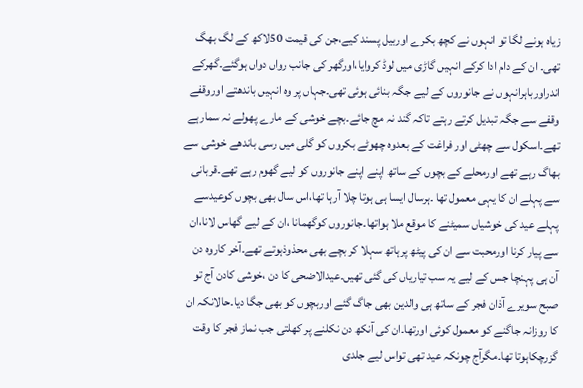زیاہ ہونے لگا تو انہوں نے کچھ بکرے اوربیل پسند کیے،جن کی قیمت 50لاکھ کے لگ بھگ تھی۔ ان کے دام ادا کرکے انہیں گاڑی میں لوڈ کروایا،اورگھر کی جانب رواں دواں ہوگئے۔گھرکے اندراورباہرانہوں نے جانوروں کے لیے جگہ بنائی ہوئی تھی۔جہاں پر وہ انہیں باندھتے اوروقفے وقفے سے جگہ تبدیل کرتے رہتے تاکہ گند نہ مچ جائے۔بچے خوشی کے مارے پھولے نہ سمارہے تھے۔اسکول سے چھٹی اور فراغت کے بعدوہ چھوٹے بکروں کو گلی میں رسی باندھے خوشی سے بھاگ رہے تھے اورمحلے کے بچوں کے ساتھ اپنے اپنے جانوروں کو لیے گھوم رہے تھے۔قربانی سے پہلے ان کا یہی معمول تھا ۔ہرسال ایسا ہی ہوتا چلا آرہا تھا،اس سال بھی بچوں کوعیدسے پہلے عید کی خوشیاں سمیٹنے کا موقع ملا ہواتھا۔جانوروں کوگھمانا ،ان کے لیے گھاس لانا،ان سے پیار کرنا اورمحبت سے ان کی پیٹھ پرہاتھ سہلا کر بچے بھی محذوذہوتے تھے۔آخر کاروہ دن آن ہی پہنچا جس کے لیے یہ سب تیاریاں کی گئی تھیں۔عیدالاضحی کا دن ،خوشی کادن آج تو صبح سویرے آذان فجر کے ساتھ ہی والدین بھی جاگ گئے اوربچوں کو بھی جگا دیا۔حالانکہ ان کا روزانہ جاگنے کو معمول کوئی اورتھا۔ان کی آنکھ دن نکلنے پر کھلتی جب نماز فجر کا وقت گزرچکاہوتا تھا۔مگرآج چونکہ عید تھی تواس لیے جلدی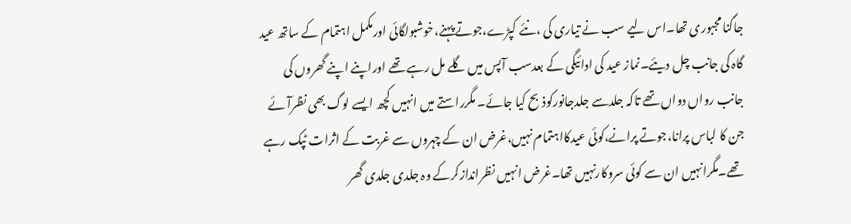جاگنا مجبوری تھا۔اس لیے سب نے تیاری کی ،نئے کپڑے،جوتے پہنے،خوشبولگائی اورمکمل اہتمام کے ساتھ عید گاہ کی جانب چل دیئے۔نماز عید کی ادائیگی کے بعدسب آپس میں گلے مل رہے تھے اوراپنے اپنے گھروں کی جانب رواں دواں تھے تاکہ جلدسے جلدجانورکوذبح کیا جائے۔ مگرراستے میں انہیں کچھ ایسے لوگ بھی نظرآئے جن کا لباس پرانا،جوتے پرانے،کوئی عیدکااہتمام نہیں،غرض ان کے چہروں سے غربت کے اثرات ٹپک رہے تھے۔مگرانہیں ان سے کوئی سروکارنہیں تھا۔غرض انہیں نظراندازکرکے وہ جلدی جلدی گھر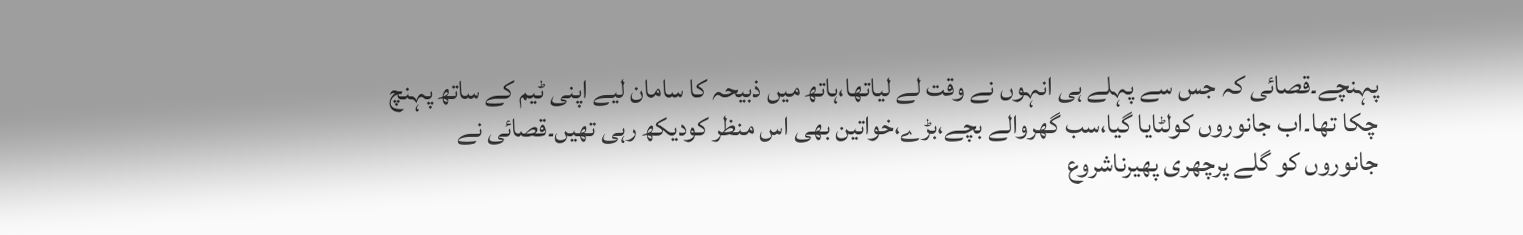پہنچے۔قصائی کہ جس سے پہلے ہی انہوں نے وقت لے لیاتھا،ہاتھ میں ذبیحہ کا سامان لیے اپنی ٹیم کے ساتھ پہنچ چکا تھا۔اب جانوروں کولٹایا گیا،سب گھروالے بچے،بڑے،خواتین بھی اس منظر کودیکھ رہی تھیں۔قصائی نے جانوروں کو گلے پرچھری پھیرناشروع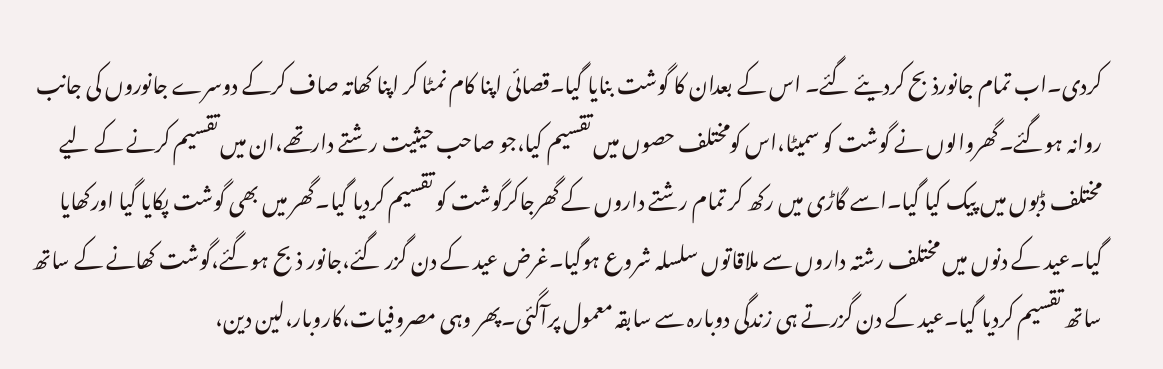کردی۔اب تمام جانورذبح کردیئے گئے۔ اس کے بعدان کا گوشت بنایا گیا۔قصائی اپنا کام نمٹا کر اپنا کھاتہ صاف کرکے دوسرے جانوروں کی جانب روانہ ہوگئے۔گھروالوں نے گوشت کو سمیٹا،اس کومختلف حصوں میں تقسیم کیا،جو صاحب حیثیت رشتے دارتھے،ان میں تقسیم کرنے کے لیے مختلف ڈبوں میں پیک کیا گیا۔اسے گاڑی میں رکھ کر تمام رشتے داروں کے گھرجاکرگوشت کو تقسیم کردیا گیا۔گھر میں بھی گوشت پکایا گیا اورکھایا گیا۔عید کے دنوں میں مختلف رشتہ داروں سے ملاقاتوں سلسلہ شروع ہوگیا۔غرض عید کے دن گزر گئے،جانور ذبح ہوگئے،گوشت کھانے کے ساتھ ساتھ تقسیم کردیا گیا۔عید کے دن گزرتے ہی زندگی دوبارہ سے سابقہ معمول پرآگئی۔پھر وہی مصروفیات،کاروبار،لین دین،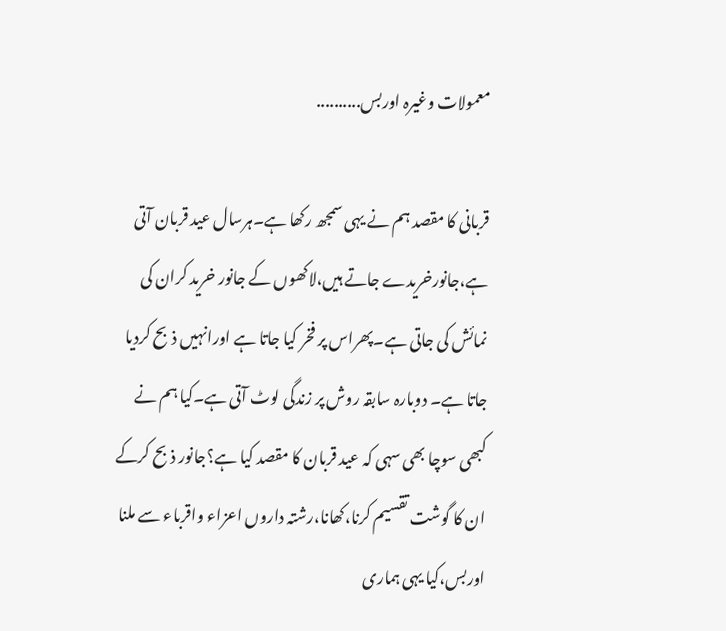معمولات وغیرہ اوربس..........

قربانی کا مقصد ہم نے یہی سمجھ رکھا ہے۔ہرسال عید قربان آتی ہے،جانورخریدے جاتے ہیں،لاکھوں کے جانور خرید کران کی نمائش کی جاتی ہے۔پھراس پر فخر کیا جاتا ہے اورانہیں ذبح کردیا جاتا ہے۔ دوبارہ سابقہ روش پر زندگی لوٹ آتی ہے۔کیا ہم نے کبھی سوچا بھی سہی کہ عید قربان کا مقصد کیا ہے؟جانور ذبح کرکے ان کا گوشت تقسیم کرنا،کھانا،رشتہ داروں اعزاء واقرباء سے ملنا اوربس،کیا یہی ہماری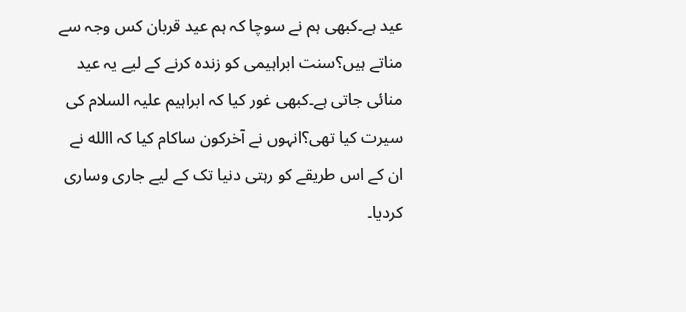عید ہے۔کبھی ہم نے سوچا کہ ہم عید قربان کس وجہ سے مناتے ہیں؟سنت ابراہیمی کو زندہ کرنے کے لیے یہ عید منائی جاتی ہے۔کبھی غور کیا کہ ابراہیم علیہ السلام کی سیرت کیا تھی؟انہوں نے آخرکون ساکام کیا کہ االله نے ان کے اس طریقے کو رہتی دنیا تک کے لیے جاری وساری کردیا۔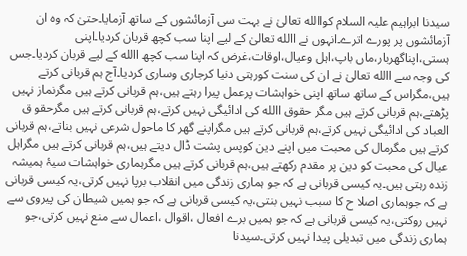سیدنا ابراہیم علیہ السلام کواالله تعالیٰ نے بہت سی آزمائشوں کے ساتھ آزمایا۔حتیٰ کہ وہ ان آزمائشوں پر پورے اترے۔انہوں نے االله تعالیٰ کے لیے اپنا سب کچھ قربان کردیا۔اپنی ہستی،اپناگھربار،ماں باپ،اہل وعیال،اوقات،غرض کہ اپنا سب کچھ االله کے لیے قربان کردیا۔جس کی وجہ سے االله تعالیٰ نے ان کی سنت کورہتی دنیا کرجاری وساری کردیا۔آج ہم قربانی کرتے ہیں،مگراس کے ساتھ ساتھ اپنی خواہشات پرعمل پیرا رہتے ہیں،ہم قربانی کرتے ہیں مگرنماز نہیں پڑھتے،ہم قربانی کرتے ہیں مگر حقوق االله کی ادائیگی نہیں کرتے،ہم قربانی کرتے ہیں مگرحقو ق العباد کی ادائیگی نہیں کرتے،ہم قربانی کرتے ہیں مگراپنے گھر کا ماحول شرعی نہیں بناتے،ہم قربانی کرتے ہیں مگرمال کی محبت میں اپنے دین کوپس پشت ڈال دیتے ہیں،ہم قربانی کرتے ہیں مگراہل عیال کی محبت کو دین پر مقدم رکھتے ہیں،ہم قربانی کرتے ہیں مگرہماری خواہشات سیۂ ہمیشہ زندہ رہتی ہیں۔یہ کیسی قربانی ہے کہ جو ہماری زندگی میں انقلاب برپا نہیں کرتی،یہ کیسی قربانی ہے کہ جوہماری اصلا ح کا سبب نہیں بنتی،یہ کیسی قربانی ہے کہ جو ہمیں شیطان کی پیروی سے نہیں روکتی،یہ کیسی قربانی ہے کہ جو ہمیں برے افعال ،اقوال ،اعمال سے منع نہیں کرتی،جو ہماری زندگی میں تبدیلی پیدا نہیں کرتی۔سیدنا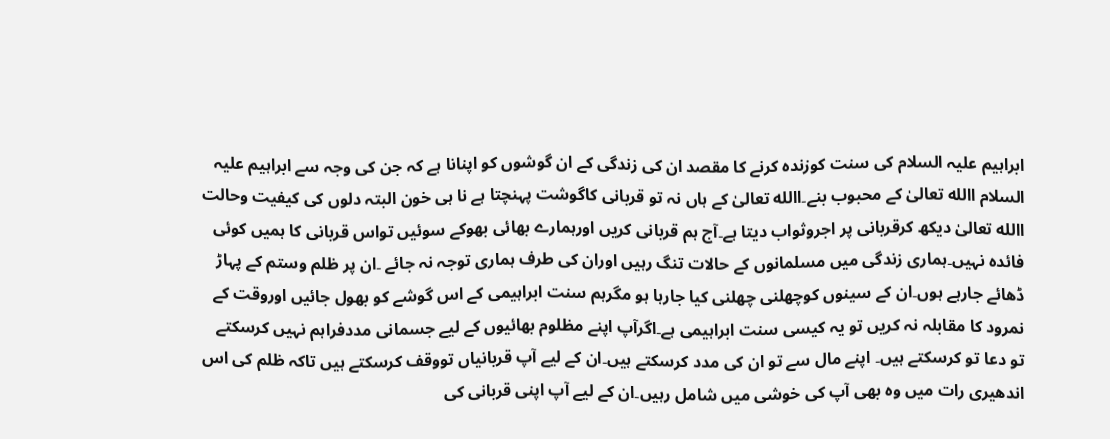ابراہیم علیہ السلام کی سنت کوزندہ کرنے کا مقصد ان کی زندگی کے ان گوشوں کو اپنانا ہے کہ جن کی وجہ سے ابراہیم علیہ السلام االله تعالیٰ کے محبوب بنے۔االله تعالیٰ کے ہاں نہ تو قربانی کاگوشت پہنچتا ہے نا ہی خون البتہ دلوں کی کیفیت وحالت االله تعالیٰ دیکھ کرقربانی پر اجروثواب دیتا ہے۔آج ہم قربانی کریں اورہمارے بھائی بھوکے سوئیں تواس قربانی کا ہمیں کوئی فائدہ نہیں۔ہماری زندگی میں مسلمانوں کے حالات تنگ رہیں اوران کی طرف ہماری توجہ نہ جائے ۔ان پر ظلم وستم کے پہاڑ ڈھائے جارہے ہوں۔ان کے سینوں کوچھلنی چھلنی کیا جارہا ہو مگرہم سنت ابراہیمی کے اس گوشے کو بھول جائیں اوروقت کے نمرود کا مقابلہ نہ کریں تو یہ کیسی سنت ابراہیمی ہے۔اگرآپ اپنے مظلوم بھائیوں کے لیے جسمانی مددفراہم نہیں کرسکتے تو دعا تو کرسکتے ہیں۔ اپنے مال سے تو ان کی مدد کرسکتے ہیں۔ان کے لیے آپ قربانیاں تووقف کرسکتے ہیں تاکہ ظلم کی اس اندھیری رات میں وہ بھی آپ کی خوشی میں شامل رہیں۔ان کے لیے آپ اپنی قربانی کی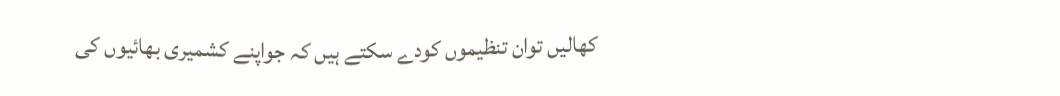کھالیں توان تنظیموں کودے سکتے ہیں کہ جواپنے کشمیری بھائیوں کی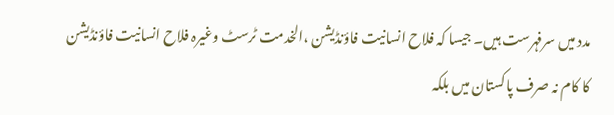مدد میں سرفہرست ہیں۔ جیسا کہ فلاح انسانیت فاؤنڈیشن ،الخدمت ٹرسٹ وغیرہ فلاح انسانیت فاؤنڈیشن کا کام نہ صرف پاکستان میں بلکہ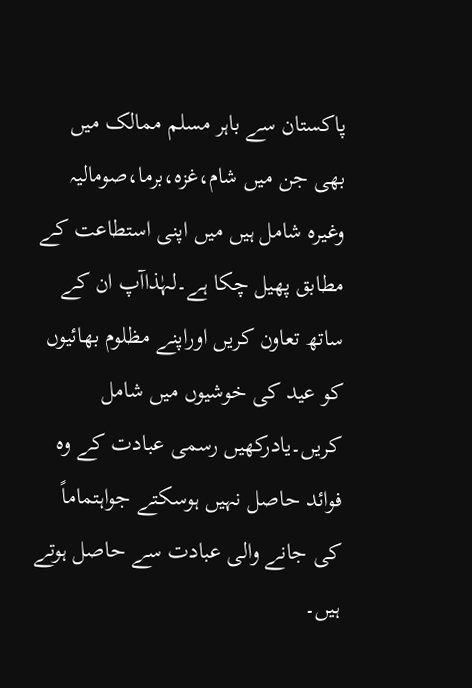پاکستان سے باہر مسلم ممالک میں بھی جن میں شام،غزہ،برما،صومالیہ وغیرہ شامل ہیں میں اپنی استطاعت کے مطابق پھیل چکا ہے۔لہٰذاآپ ان کے ساتھ تعاون کریں اوراپنے مظلوم بھائیوں کو عید کی خوشیوں میں شامل کریں۔یادرکھیں رسمی عبادت کے وہ فوائد حاصل نہیں ہوسکتے جواہتماماً کی جانے والی عبادت سے حاصل ہوتے ہیں۔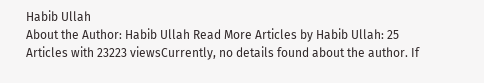Habib Ullah
About the Author: Habib Ullah Read More Articles by Habib Ullah: 25 Articles with 23223 viewsCurrently, no details found about the author. If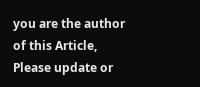you are the author of this Article, Please update or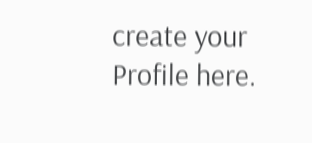create your Profile here.